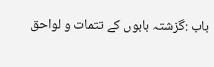باب :گزشتہ بابوں کے تتمات و لواحق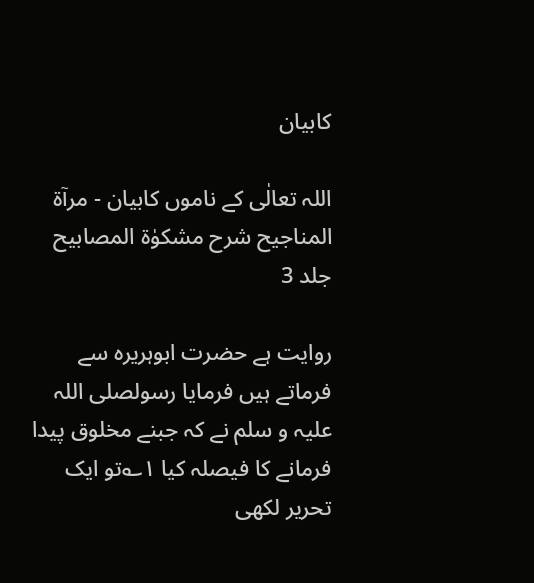کابیان

اللہ تعالٰی کے ناموں کابیان - مرآۃ المناجیح شرح مشکوٰۃ المصابیح جلد 3

روایت ہے حضرت ابوہریرہ سے فرماتے ہیں فرمایا رسولصلی اللہ علیہ و سلم نے کہ جبنے مخلوق پیدا فرمانے کا فیصلہ کیا ۱؎تو ایک تحریر لکھی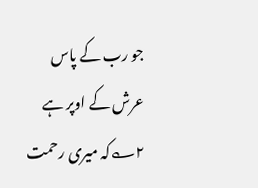جو رب کے پاس عرش کے اوپر ہے ۲؎کہ میری رحمت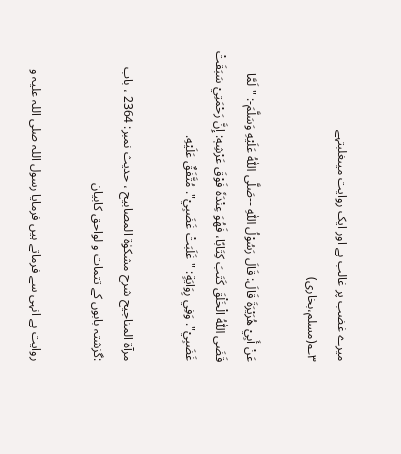میرے غضب پر غالب ہے اور ایک روایت میںغلبتہے ۳؎(مسلم،بخاری)

عَنْ أَبِيْ هُرَيْرَةَ قَالَ: قَالَ رَسُوْلُ اللّٰهِ --صَلَّى اللّٰهُ عَلَيْهِ وَسَلَّمَ-: "لَمَّا قَضَى اللّٰهُ الْخَلْقَ كَتَبَ كِتَابًا، فَهُوَ عِنْدَهٗ فَوْقَ عَرْشِهٖ: إِنَّ رَحْمَتِيْ سَبَقَتْ غَضَبِيْ". وَفِي رِوَايَةٍ: "غَلَبَتْ غَضَبِيْ". مُتَّفَقٌ عَلَيْهِ.

مرآۃ المناجیح شرح مشکوٰۃ المصابیح ، حدیث نمبر: 2364 ، باب :گزشتہ بابوں کے تتمات و لواحق کابیان

روایت ہے انہی سے فرماتے ہیں فرمایا رسول اللہ صلی اللہ علیہ و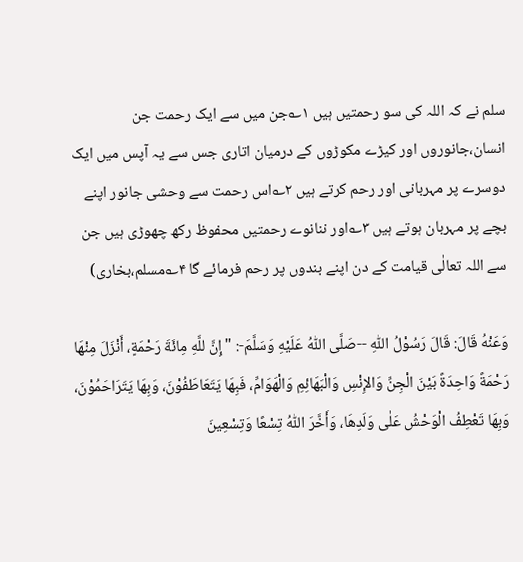سلم نے کہ اللہ کی سو رحمتیں ہیں ۱؎جن میں سے ایک رحمت جن انسان،جانوروں اور کیڑے مکوڑوں کے درمیان اتاری جس سے یہ آپس میں ایک دوسرے پر مہربانی اور رحم کرتے ہیں ۲؎اس رحمت سے وحشی جانور اپنے بچے پر مہربان ہوتے ہیں ۳؎اور ننانوے رحمتیں محفوظ رکھ چھوڑی ہیں جن سے اللہ تعالٰی قیامت کے دن اپنے بندوں پر رحم فرمائے گا ۴؎مسلم،بخاری)

وَعَنْهُ قَالَ: قَالَ رَسُوْلُ اللّٰهِ --صَلَّى اللّٰهُ عَلَيْهِ وَسَلَّمَ-: "إِنَّ للَّهِ مِائَةَ رَحْمَةٍ، أَنْزَلَ مِنْهَا رَحْمَةً وَاحِدَةً بَيْنَ الْجِنِّ وَالإِنْسِ وَالْبَهَائِمِ وَالْهَوَامِّ، فَبِهَا يَتَعَاطَفُوْنَ، وَبِهَا يَتَرَاحَمُوْنَ، وَبِهَا تَعْطِفُ الْوَحْشُ عَلٰى وَلَدِهَا، وَأَخَّرَ اللّٰهُ تِسْعًا وَتِسْعِينَ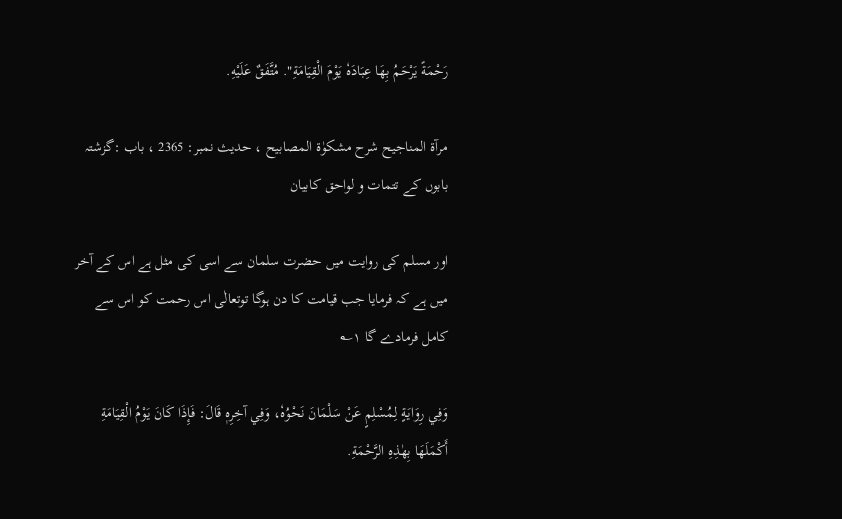رَحْمَةً يَرْحَمُ بِهَا عِبَادَهٗ يَوْمَ الْقِيَامَةِ". مُتَّفَقٌ عَلَيْهِ.

مرآۃ المناجیح شرح مشکوٰۃ المصابیح ، حدیث نمبر: 2365 ، باب :گزشتہ بابوں کے تتمات و لواحق کابیان

اور مسلم کی روایت میں حضرت سلمان سے اسی کی مثل ہے اس کے آخر میں ہے کہ فرمایا جب قیامت کا دن ہوگا توتعالٰی اس رحمت کو اس سے کامل فرمادے گا ۱؎

وَفِي رِوَايَةٍ لِمُسْلِمٍ عَنْ سَلْمَانَ نَحْوُهٗ، وَفِي آخِرِهٖ قَالَ: فَإِذَا كَانَ يَوْمُ الْقِيَامَةِ أَكْمَلَهَا بِهٰذِهِ الرَّحْمَةِ.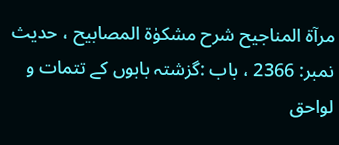مرآۃ المناجیح شرح مشکوٰۃ المصابیح ، حدیث نمبر: 2366 ، باب :گزشتہ بابوں کے تتمات و لواحق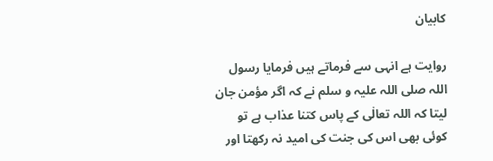کابیان

روایت ہے انہی سے فرماتے ہیں فرمایا رسول اللہ صلی اللہ علیہ و سلم نے کہ اگر مؤمن جان لیتا کہ اللہ تعالٰی کے پاس کتنا عذاب ہے تو کوئی بھی اس کی جنت کی امید نہ رکھتا اور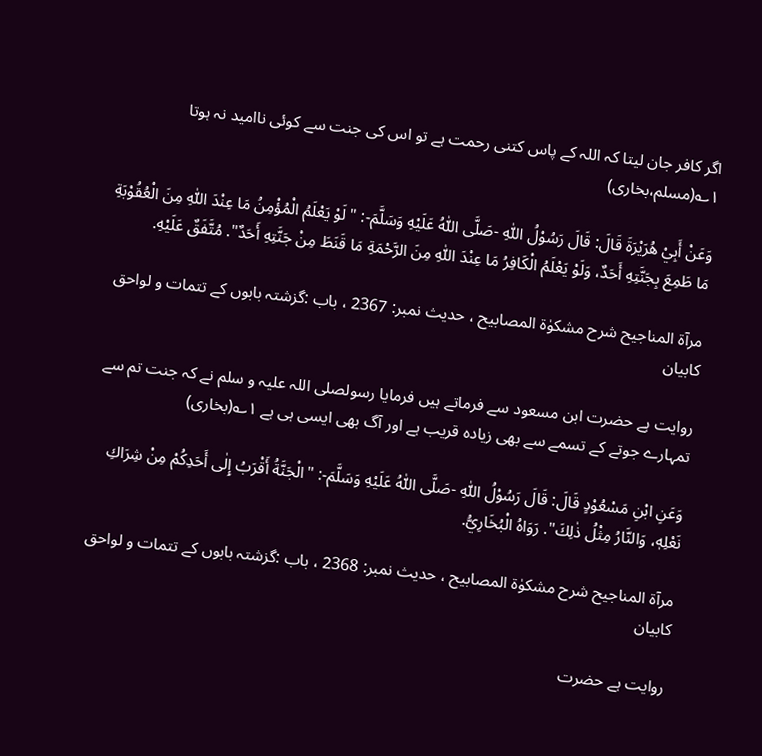اگر کافر جان لیتا کہ اللہ کے پاس کتنی رحمت ہے تو اس کی جنت سے کوئی ناامید نہ ہوتا ۱؎(مسلم،بخاری)

وَعَنْ أَبِيْ هُرَيْرَةَ قَالَ: قَالَ رَسُوْلُ اللّٰهِ -صَلَّى اللّٰهُ عَلَيْهِ وَسَلَّمَ-: "لَوْ يَعْلَمُ الْمُؤْمِنُ مَا عِنْدَ اللّٰهِ مِنَ الْعُقُوْبَةِ مَا طَمِعَ بِجَنَّتِهِ أَحَدٌ، وَلَوْ يَعْلَمُ الْكَافِرُ مَا عِنْدَ اللّٰهِ مِنَ الرَّحْمَةِ مَا قَنَطَ مِنْ جَنَّتِهِ أَحَدٌ". مُتَّفَقٌ عَلَيْهِ.

مرآۃ المناجیح شرح مشکوٰۃ المصابیح ، حدیث نمبر: 2367 ، باب :گزشتہ بابوں کے تتمات و لواحق کابیان

روایت ہے حضرت ابن مسعود سے فرماتے ہیں فرمایا رسولصلی اللہ علیہ و سلم نے کہ جنت تم سے تمہارے جوتے کے تسمے سے بھی زیادہ قریب ہے اور آگ بھی ایسی ہی ہے ۱؎(بخاری)

وَعَنِ ابْنِ مَسْعُوْدٍ قَالَ: قَالَ رَسُوْلُ اللّٰهِ -صَلَّى اللّٰهُ عَلَيْهِ وَسَلَّمَ-: "الْجَنَّةُ أَقْرَبُ إِلٰى أَحَدِكُمْ مِنْ شِرَاكِ نَعْلِهٖ، وَالنَّارُ مِثْلُ ذٰلِكَ". رَوَاهُ الْبُخَارِيُّ.

مرآۃ المناجیح شرح مشکوٰۃ المصابیح ، حدیث نمبر: 2368 ، باب :گزشتہ بابوں کے تتمات و لواحق کابیان

روایت ہے حضرت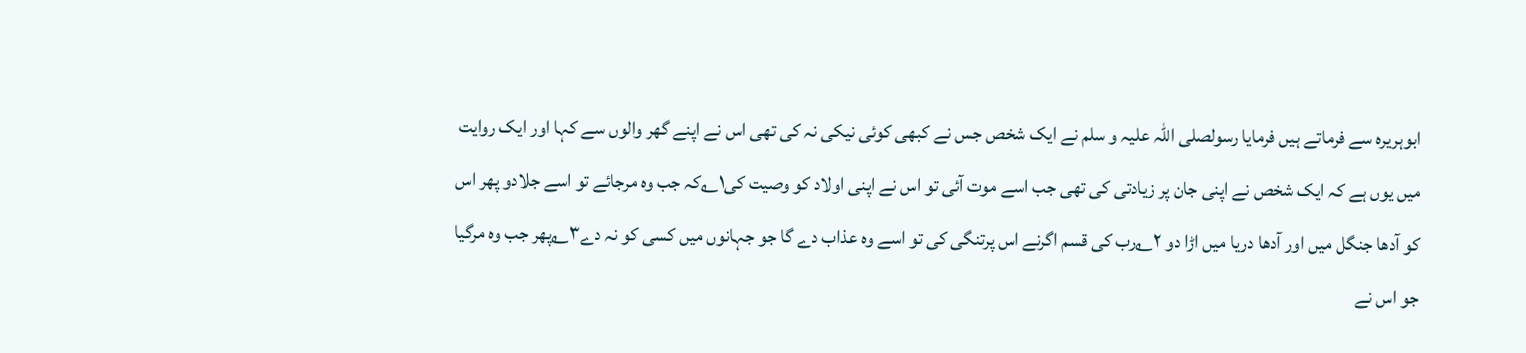ابوہریرہ سے فرماتے ہیں فرمایا رسولصلی اللہ علیہ و سلم نے ایک شخص جس نے کبھی کوئی نیکی نہ کی تھی اس نے اپنے گھر والوں سے کہا اور ایک روایت میں یوں ہے کہ ایک شخص نے اپنی جان پر زیادتی کی تھی جب اسے موت آئی تو اس نے اپنی اولاد کو وصیت کی۱؎کہ جب وہ مرجائے تو اسے جلادو پھر اس کو آدھا جنگل میں اور آدھا دریا میں اڑا دو ۲؎رب کی قسم اگرنے اس پرتنگی کی تو اسے وہ عذاب دے گا جو جہانوں میں کسی کو نہ دے۳؎پھر جب وہ مرگیا جو اس نے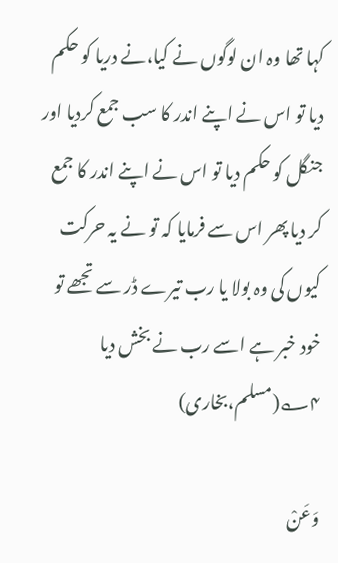کہا تھا وہ ان لوگوں نے کیا،نے دریا کو حکم دیا تو اس نے اپنے اندر کا سب جمع کردیا اور جنگل کو حکم دیا تو اس نے اپنے اندر کا جمع کر دیا پھر اس سے فرمایا کہ تو نے یہ حرکت کیوں کی وہ بولا یا رب تیرے ڈر سے تجھے تو خود خبر ہے اسے رب نے بخش دیا ۴؎(مسلم،بخاری)

وَعَنْ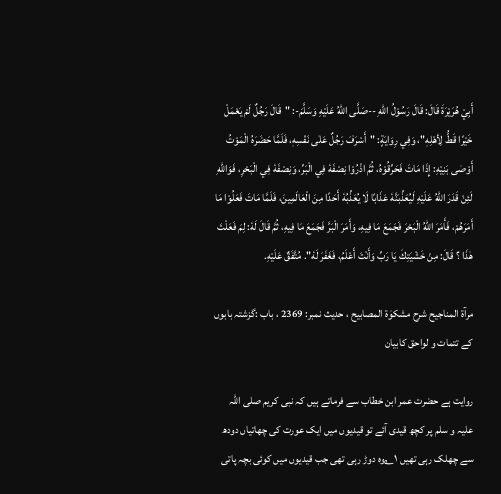أَبِيْ هُرَيْرَةَ قَالَ: قَالَ رَسُوْلُ اللّٰهِ --صَلَّى اللّٰهُ عَلَيْهِ وَسَلَّمَ-: "قَالَ رَجُلٌ لَمْ يَعْمَلْ خَيْرًا قَطُّ لِأهْلِهٖ"، وَفِي رِوَايَةٍ: "أَسْرَفَ رَجُلٌ عَلٰى نَفْسِهٖ، فَلَمَّا حَضَرَهُ الْمَوْتُ أَوْصٰى بَنِيْهِ: إِذَا مَاتَ فَحَرِّقُوْهُ، ثُمَّ اذْرُوْا نِصْفَهٗ فِي الْبَرِّ، وَنِصْفَهٗ فِي الْبَحْرِ، فَوَاللّٰهِ لَئِنْ قَدَرَ اللّٰهُ عَلَيْهِ لَيُعَذِّبَنَّهٗ عَذَابًا لَا يُعَذِّبُهٗ أَحَدًا مِنَ الْعَالَمِينَ، فَلَمَّا مَاتَ فَعَلُوْا مَا أَمَرَهُمْ، فَأَمَرَ اللّٰهُ الْبَحْرَ فَجَمَعَ مَا فِيهِ، وَأَمَرَ الْبَرَّ فَجَمَعَ مَا فِيهِ، ثُمَّ قَالَ لَهٗ: لِمَ فَعَلْتَ هٰذَا ؟ قَالَ: مِنْ خَشْيَتِكَ يَا رَبِّ وَأَنْتَ أَعْلَمُ، فَغَفَرَ لَهٗ". مُتَّفَقٌ عَلَيْهِ.

مرآۃ المناجیح شرح مشکوٰۃ المصابیح ، حدیث نمبر: 2369 ، باب :گزشتہ بابوں کے تتمات و لواحق کابیان

روایت ہے حضرت عمر ابن خطاب سے فرماتے ہیں کہ نبی کریم صلی اللہ علیہ و سلم پر کچھ قیدی آئے تو قیدیوں میں ایک عورت کی چھاتیاں دودھ سے چھلک رہی تھیں ۱؎وہ دوڑ رہی تھی جب قیدیوں میں کوئی بچہ پاتی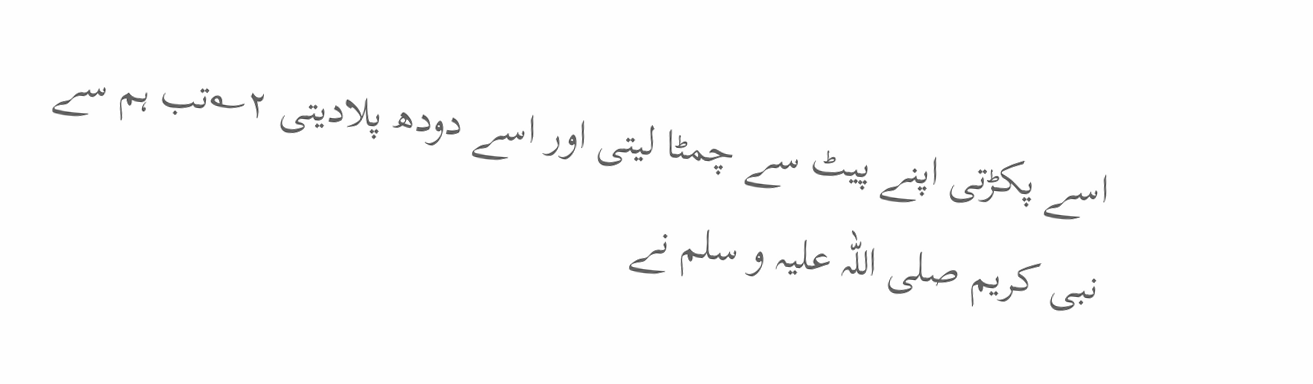اسے پکڑتی اپنے پیٹ سے چمٹا لیتی اور اسے دودھ پلادیتی ۲؎تب ہم سے نبی کریم صلی اللہ علیہ و سلم نے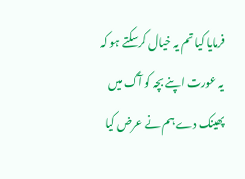فرمایا کیا تم یہ خیال کرسکتے ہو کہ یہ عورت اپنے بچہ کو آگ میں پھینک دے ہم نے عرض کیا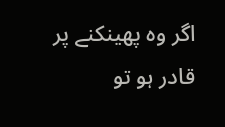اگر وہ پھینکنے پر قادر ہو تو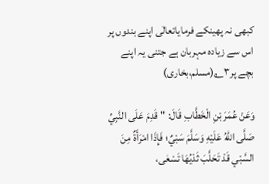کبھی نہ پھینکے فرمایاتعالٰی اپنے بندوں پر اس سے زیادہ مہربان ہے جتنی یہ اپنے بچے پر۳؎(مسلم،بخاری)

وَعَنْ عُمَرَ بْنِ الْخَطَّابِ قَالَ: "قَدِمَ عَلَى النَّبِيِّ صَلَّى اللّٰهُ عَلَيْهِ وَسَلَّمَ سَبْيٌ؛ فَإِذَا امْرَأَةٌ مِنَ السَّبْي قَدْ تَحَلَّبَ ثَدْيُهَا تَسْعٰى،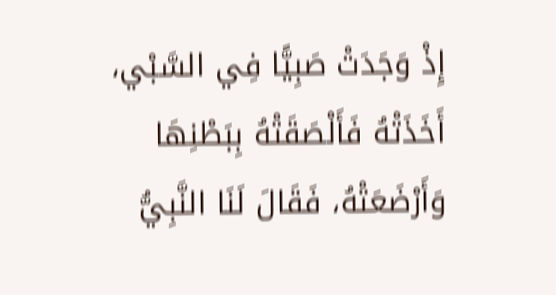إِذْ وَجَدَتْ صَبِيًّا فِي السَّبْي، أَخَذَتْهُ فَأَلْصَقَتْهُ بِبَطْنِهَا وَأَرْضَعَتْهُ، فَقَالَ لَنَا النَّبِيُّ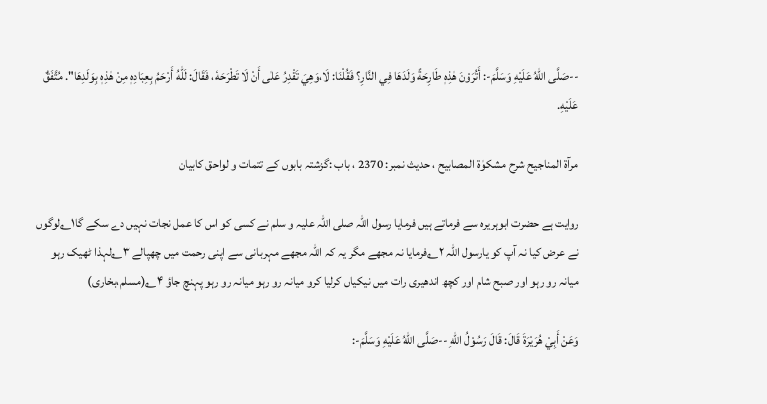--صَلَّى اللّٰهُ عَلَيْهِ وَسَلَّمَ-: أَتُرَوْنَ هٰذِهٖ طَارِحَةً وَلَدَهَا فِي النَّارِ؟ فَقُلْنَا: لَا،وَهِيَ تَقْدِرُ عَلٰى أَنْ لَا تَطْرَحَهٗ، فَقَالَ: لَلّٰهُ أَرْحَمُ بِعِبَادِهٖ مِنْ هٰذِهٖ بِوَلَدِهَا". مُتَّفَقٌ عَلَيْهِ.

مرآۃ المناجیح شرح مشکوٰۃ المصابیح ، حدیث نمبر: 2370 ، باب :گزشتہ بابوں کے تتمات و لواحق کابیان

روایت ہے حضرت ابوہریرہ سے فرماتے ہیں فرمایا رسول اللہ صلی اللہ علیہ و سلم نے کسی کو اس کا عمل نجات نہیں دے سکے گا۱؎لوگوں نے عرض کیا نہ آپ کو یارسول اللہ ۲؎فرمایا نہ مجھے مگر یہ کہ اللہ مجھے مہربانی سے اپنی رحمت میں چھپالے ۳؎لہذا ٹھیک رہو میانہ رو رہو اور صبح شام اور کچھ اندھیری رات میں نیکیاں کرلیا کرو میانہ رو رہو میانہ رو رہو پہنچ جاؤ ۴؎(مسلم،بخاری)

وَعَنْ أَبِيْ هُرَيْرَةَ قَالَ: قَالَ رَسُوْلُ اللّٰهِ --صَلَّى اللّٰهُ عَلَيْهِ وَسَلَّمَ-: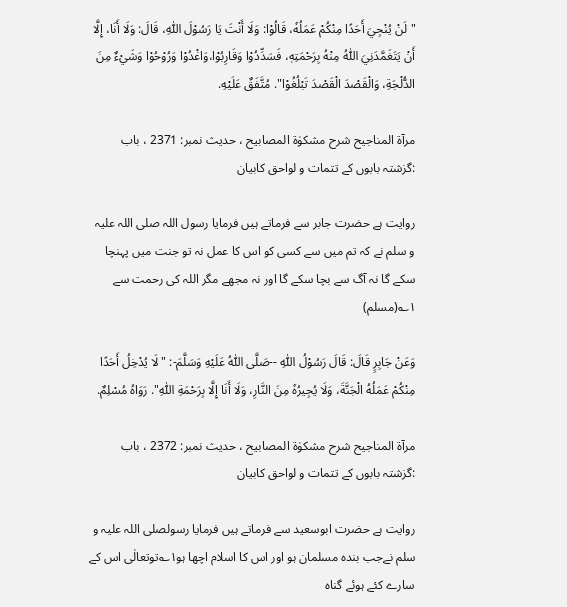"لَنْ يُنْجِيَ أَحَدًا مِنْكُمْ عَمَلُهٗ، قَالُوْا: وَلَا أَنْتَ يَا رَسُوْلَ اللّٰهِ، قَالَ: وَلَا أَنَا، إِلَّا أَنْ يَتَغَمَّدَنِيَ اللّٰهُ مِنْهُ بِرَحْمَتِهٖ، فَسَدِّدُوْا وَقَارِبُوْا،وَاغْدُوْا وَرُوْحُوْا وَشَيْءٌ مِنَ الدُّلْجَةِ، وَالْقَصْدَ الْقَصْدَ تَبْلُغُوْا". مُتَّفَقٌ عَلَيْهِ.

مرآۃ المناجیح شرح مشکوٰۃ المصابیح ، حدیث نمبر: 2371 ، باب :گزشتہ بابوں کے تتمات و لواحق کابیان

روایت ہے حضرت جابر سے فرماتے ہیں فرمایا رسول اللہ صلی اللہ علیہ و سلم نے کہ تم میں سے کسی کو اس کا عمل نہ تو جنت میں پہنچا سکے گا نہ آگ سے بچا سکے گا اور نہ مجھے مگر اللہ کی رحمت سے ۱؎(مسلم)

وَعَنْ جَابِرٍ قَالَ: قَالَ رَسُوْلُ اللّٰهِ --صَلَّى اللّٰهُ عَلَيْهِ وَسَلَّمَ-: "لَا يُدْخِلُ أَحَدًا مِنْكُمْ عَمَلُهُ الْجَنَّةَ، وَلَا يُجِيرُهٗ مِنَ النَّارِ، وَلَا أَنَا إِلَّا بِرَحْمَةِ اللّٰهِ". رَوَاهُ مُسْلِمٌ.

مرآۃ المناجیح شرح مشکوٰۃ المصابیح ، حدیث نمبر: 2372 ، باب :گزشتہ بابوں کے تتمات و لواحق کابیان

روایت ہے حضرت ابوسعید سے فرماتے ہیں فرمایا رسولصلی اللہ علیہ و سلم نےجب بندہ مسلمان ہو اور اس کا اسلام اچھا ہو۱؎توتعالٰی اس کے سارے کئے ہوئے گناہ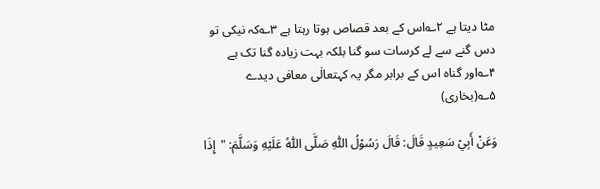مٹا دیتا ہے ۲؎اس کے بعد قصاص ہوتا رہتا ہے ۳؎کہ نیکی تو دس گنے سے لے کرسات سو گنا بلکہ بہت زیادہ گنا تک ہے ۴؎اور گناہ اس کے برابر مگر یہ کہتعالٰی معافی دیدے ۵؎(بخاری)

وَعَنْ أَبِيْ سَعِيدٍ قَالَ: قَالَ رَسُوْلُ اللّٰهِ صَلَّى اللّٰهُ عَلَيْهِ وَسَلَّمَ: "إِذَا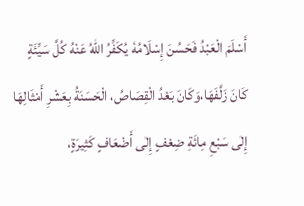أَسْلَمَ الْعَبْدُ فَحَسُنَ إِسْلَامُهٗ يُكَفِّرُ اللّٰهُ عَنْهُ كُلَّ سَيِّئَةٍ كَانَ زَلَّفَهَا،وَكَانَ بَعْدُ الْقِصَاصُ، الْحَسَنَةُ بِعَشْرِ أَمْثَالِهَا إِلٰى سَبْعِ مِائَةِ ضِعْفٍ إِلٰى أَضْعَافٍ كَثِيرَةٍ،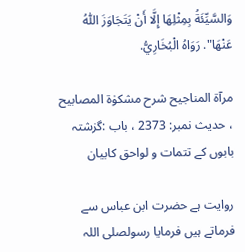وَالسَّيِّئَةُ بِمِثْلِهَا إِلَّا أَنْ يَتَجَاوَزَ اللّٰهُ عَنْهَا". رَوَاهُ الْبُخَارِيُّ.

مرآۃ المناجیح شرح مشکوٰۃ المصابیح ، حدیث نمبر: 2373 ، باب :گزشتہ بابوں کے تتمات و لواحق کابیان

روایت ہے حضرت ابن عباس سے فرماتے ہیں فرمایا رسولصلی اللہ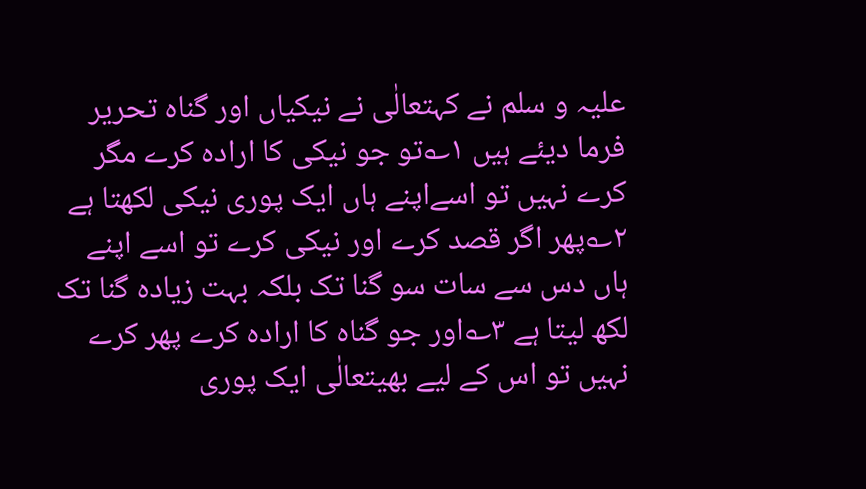علیہ و سلم نے کہتعالٰی نے نیکیاں اور گناہ تحریر فرما دیئے ہیں ۱؎تو جو نیکی کا ارادہ کرے مگر کرے نہیں تو اسےاپنے ہاں ایک پوری نیکی لکھتا ہے ۲؎پھر اگر قصد کرے اور نیکی کرے تو اسے اپنے ہاں دس سے سات سو گنا تک بلکہ بہت زیادہ گنا تک لکھ لیتا ہے ۳؎اور جو گناہ کا ارادہ کرے پھر کرے نہیں تو اس کے لیے بھیتعالٰی ایک پوری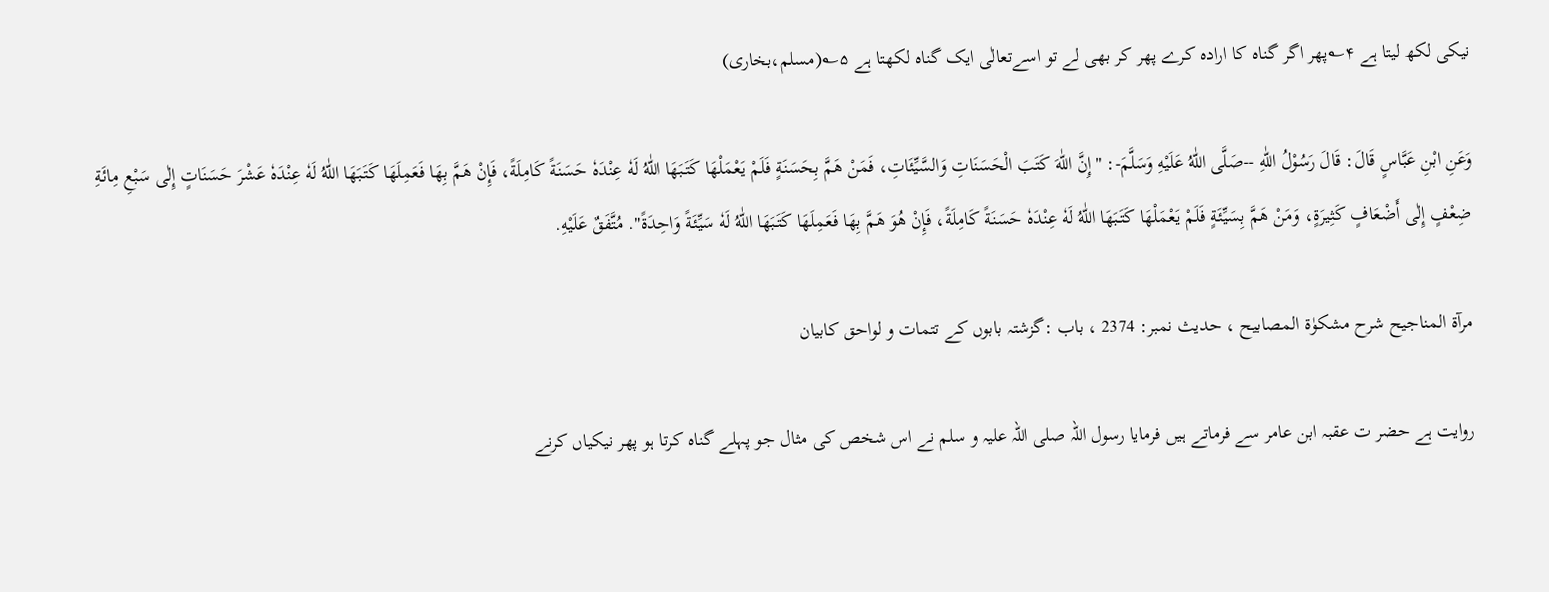نیکی لکھ لیتا ہے ۴؎پھر اگر گناہ کا ارادہ کرے پھر کر بھی لے تو اسےتعالٰی ایک گناہ لکھتا ہے ۵؎(مسلم،بخاری)

وَعَنِ ابْنِ عَبَّاسٍ قَالَ: قَالَ رَسُوْلُ اللّٰهِ --صَلَّى اللّٰهُ عَلَيْهِ وَسَلَّمَ-: "إِنَّ اللّٰهَ كَتَبَ الْحَسَنَاتِ وَالسَّيِّئَاتِ، فَمَنْ هَمَّ بِحَسَنَةٍ فَلَمْ يَعْمَلْهَا كَتَبَهَا اللّٰهُ لَهٗ عِنْدَهٗ حَسَنَةً كَامِلَةً، فَإِنْ هَمَّ بِهَا فَعَمِلَهَا كَتَبَهَا اللّٰهُ لَهٗ عِنْدَهٗ عَشْرَ حَسَنَاتٍ إِلٰى سَبْعِ مِائَةِ ضِعْفٍ إِلٰى أَضْعَافٍ كَثِيرَةٍ، وَمَنْ هَمَّ بِسَيِّئَةٍ فَلَمْ يَعْمَلْهَا كَتَبَهَا اللّٰهُ لَهٗ عِنْدَهٗ حَسَنَةً كَامِلَةً، فَإِنْ هُوَ هَمَّ بِهَا فَعَمِلَهَا كَتَبَهَا اللّٰهُ لَهٗ سَيِّئَةً وَاحِدَةً". مُتَّفَقٌ عَلَيْهِ.

مرآۃ المناجیح شرح مشکوٰۃ المصابیح ، حدیث نمبر: 2374 ، باب :گزشتہ بابوں کے تتمات و لواحق کابیان

روایت ہے حضر ت عقبہ ابن عامر سے فرماتے ہیں فرمایا رسول اللہ صلی اللہ علیہ و سلم نے اس شخص کی مثال جو پہلے گناہ کرتا ہو پھر نیکیاں کرنے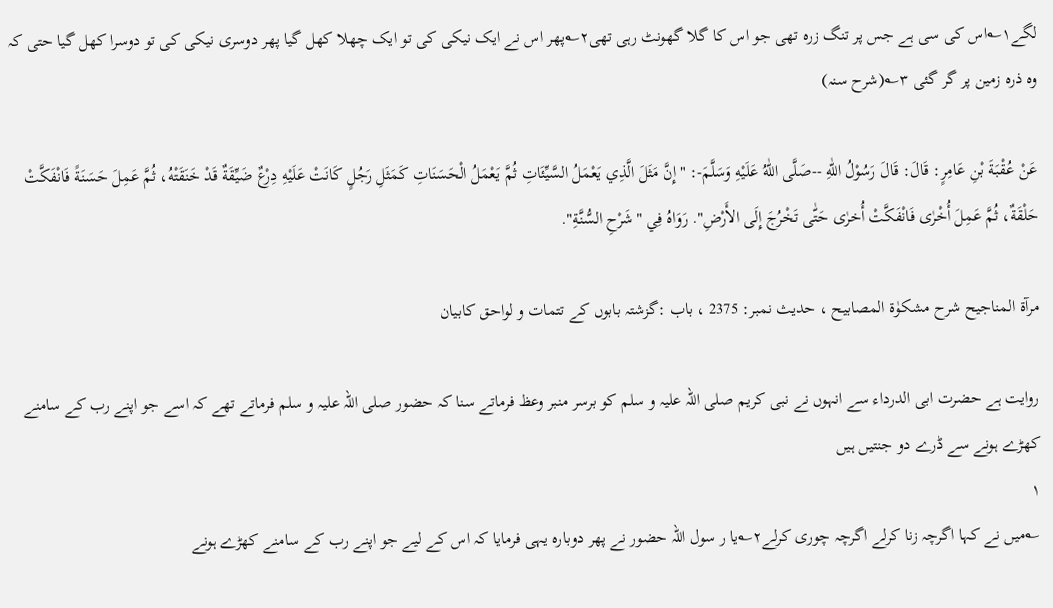لگے۱؎اس کی سی ہے جس پر تنگ زرہ تھی جو اس کا گلا گھونٹ رہی تھی۲؎پھر اس نے ایک نیکی کی تو ایک چھلا کھل گیا پھر دوسری نیکی کی تو دوسرا کھل گیا حتی کہ وہ ذرہ زمین پر گر گئی ۳؎(شرح سنہ)

عَنْ عُقْبَةَ بْنِ عَامِرٍ: قَالَ: قَالَ رَسُوْلُ اللّٰهِ --صَلَّى اللّٰهُ عَلَيْهِ وَسَلَّمَ-: "إِنَّ مَثَلَ الَّذِي يَعْمَلُ السَّيِّئَاتِ ثُمَّ يَعْمَلُ الْحَسَنَاتِ كَمَثَلِ رَجُلٍ كَانَتْ عَلَيْهِ دِرْعٌ ضَيِّقَةٌ قَدْ خَنَقَتْهُ، ثُمَّ عَمِلَ حَسَنَةً فَانْفَكَّتْ حَلْقَةٌ، ثُمَّ عَمِلَ أُخْرٰى فَانْفَكَّتْ أُخرٰى حَتّٰى تَخْرُجَ إِلَى الأَرْضِ". رَوَاهُ فِي "شَرْحِ السُّنَّةِ".

مرآۃ المناجیح شرح مشکوٰۃ المصابیح ، حدیث نمبر: 2375 ، باب :گزشتہ بابوں کے تتمات و لواحق کابیان

روایت ہے حضرت ابی الدرداء سے انہوں نے نبی کریم صلی اللہ علیہ و سلم کو برسر منبر وعظ فرماتے سنا کہ حضور صلی اللہ علیہ و سلم فرماتے تھے کہ اسے جو اپنے رب کے سامنے کھڑے ہونے سے ڈرے دو جنتیں ہیں
۱
؎میں نے کہا اگرچہ زنا کرلے اگرچہ چوری کرلے۲؎یا ر سول اللہ حضور نے پھر دوبارہ یہی فرمایا کہ اس کے لیے جو اپنے رب کے سامنے کھڑے ہونے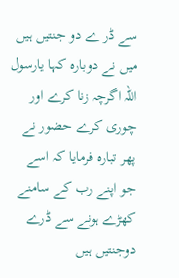سے ڈر ے دو جنتیں ہیں میں نے دوبارہ کہا یارسول اللہ اگرچہ زنا کرے اور چوری کرے حضور نے پھر تبارہ فرمایا کہ اسے جو اپنے رب کے سامنے کھڑے ہونے سے ڈرے دوجنتیں ہیں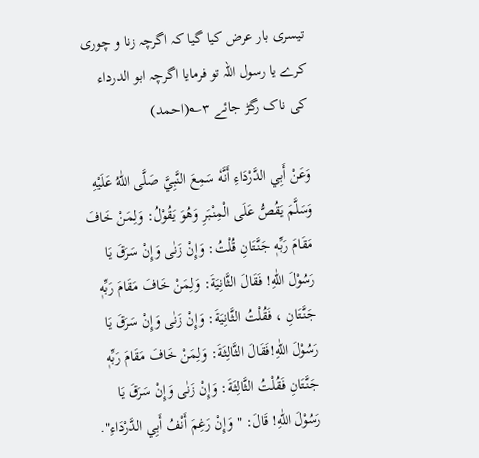تیسری بار عرض کیا گیا کہ اگرچہ زنا و چوری کرے یا رسول اللہ تو فرمایا اگرچہ ابو الدرداء کی ناک رگڑ جائے ۳؎(احمد)

وَعَنْ أَبِي الدَّرْدَاءِ أَنَّهٗ سَمِعَ النَّبِيَّ صَلَّى اللّٰهُ عَلَيْهِ وَسَلَّمَ يَقُصُّ عَلَى الْمِنْبَرِ وَهُوَ يَقُوْلُ: وَلِمَنْ خَافَ مَقَامَ رَبِّهٖ جَنَّتَانِ قُلْتُ: وَإِنْ زَنٰى وَإِنْ سَرَقَ يَا رَسُوْلَ اللّٰهِ! فَقَالَ الثَّانِيَةَ: وَلِمَنْ خَافَ مَقَامَ رَبِّهٖ جَنَّتَانِ ، فَقُلْتُ الثَّانِيَةَ: وَإِنْ زَنٰى وَإِنْ سَرَقَ يَا رَسُوْلَ اللّٰهِ!فَقَالَ الثَّالِثَةَ: وَلِمَنْ خَافَ مَقَامَ رَبِّهٖ جَنَّتَانِ فَقُلْتُ الثَّالِثَةَ: وَإِنْ زَنٰى وَإِنْ سَرَقَ يَا رَسُوْلَ اللّٰهِ! قَالَ: "وَإِنْ رَغِمَ أَنْفُ أَبِي الدَّرْدَاءِ".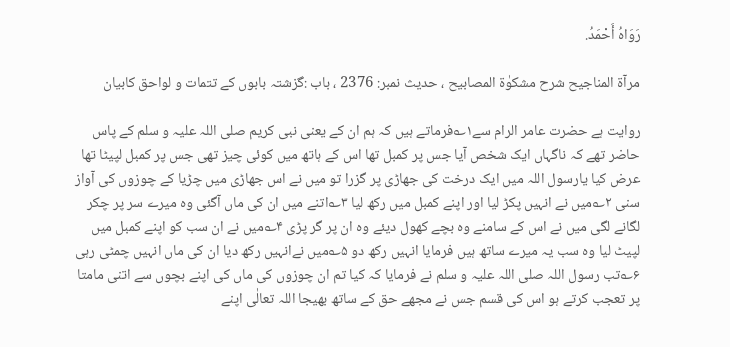رَوَاهُ أَحْمَدُ.

مرآۃ المناجیح شرح مشکوٰۃ المصابیح ، حدیث نمبر: 2376 ، باب :گزشتہ بابوں کے تتمات و لواحق کابیان

روایت ہے حضرت عامر الرام سے۱؎فرماتے ہیں کہ ہم ان کے یعنی نبی کریم صلی اللہ علیہ و سلم کے پاس حاضر تھے کہ ناگہاں ایک شخص آیا جس پر کمبل تھا اس کے ہاتھ میں کوئی چیز تھی جس پر کمبل لپیٹا تھا عرض کیا یارسول اللہ میں ایک درخت کی جھاڑی پر گزرا تو میں نے اس جھاڑی میں چڑیا کے چوزوں کی آواز سنی ۲؎میں نے انہیں پکڑ لیا اور اپنے کمبل میں رکھ لیا ۳؎اتنے میں ان کی ماں آگئی وہ میرے سر پر چکر لگانے لگی میں نے اس کے سامنے وہ بچے کھول دیئے وہ ان پر گر پڑی ۴؎میں نے ان سب کو اپنے کمبل میں لپیٹ لیا وہ سب یہ میرے ساتھ ہیں فرمایا انہیں رکھ دو ۵؎میں نےانہیں رکھ دیا ان کی ماں انہیں چمٹی رہی ۶؎تب رسول اللہ صلی اللہ علیہ و سلم نے فرمایا کہ کیا تم ان چوزوں کی ماں کی اپنے بچوں سے اتنی مامتا پر تعجب کرتے ہو اس کی قسم جس نے مجھے حق کے ساتھ بھیجا اللہ تعالٰی اپنے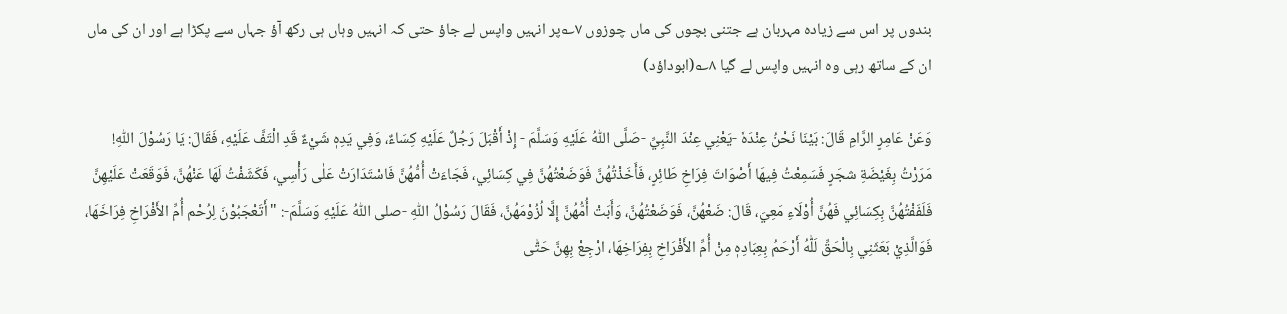بندوں پر اس سے زیادہ مہربان ہے جتنی بچوں کی ماں چوزوں ۷؎پر انہیں واپس لے جاؤ حتی کہ انہیں وہاں ہی رکھ آؤ جہاں سے پکڑا ہے اور ان کی ماں ان کے ساتھ رہی وہ انہیں واپس لے گیا ۸؎(ابوداؤد)

وَعَنْ عَامِرٍ الرَّامِ قَالَ: بَيْنَا نَحْنُ عِنْدَهٗ -يَعْنِي عِنْدَ النَّبِيِّ -صَلَّى اللّٰهُ عَلَيْهِ وَسَلَّمَ - إِذْ أَقْبَلَ رَجُلٌ عَلَيْهِ كِسَاءٌ، وَفِي يَدِهٖ شَيْءٌ قَدِ الْتَفَّ عَلَيْهِ، فَقَالَ: يَا رَسُوْلَ اللّٰهِ! مَرَرْتُ بِغَيْضَةِ شجَرٍ فَسَمِعْتُ فِيهَا أَصْوَاتَ فِرَاخِ طَائِرٍ، فَأَخَذْتُهُنَّ فَوَضَعْتُهُنَّ فِي كِسَائِي، فَجَاءَتْ أُمُّهُنَّ فَاسْتَدَارَتْ عَلٰى رَأْسِي، فَكَشَفْتُ لَهَا عَنْهُنَّ، فَوَقَعَتْ عَلَيْهِنَّ فَلَفَفْتُهُنَّ بِكِسَائِي فَهُنَّ أُوْلَاءِ مَعِيَ، قَالَ: ضَعْهُنَّ، فَوَضَعْتُهُنَّ، وَأَبَتْ أُمُّهُنَّ إِلَّا لُزُوْمَهُنَّ، فَقَالَ رَسُوْلُ اللّٰهِ -صلى اللّٰهُ عَلَيْهِ وَسَلَّمَ-: "أَتَعْجَبُوْنَ لِرُحْم أُمِّ الأَفْرَاخِ فِرَاخَهَا، فَوَالَّذِيْ بَعَثَنِي بِالْحَقِّ لَلّٰهُ أَرْحَمُ بِعِبَادِهٖ مِنْ أُمِّ الأَفْرَاخِ بِفِرَاخِهَا، ارْجِعْ بِهِنَّ حَتّٰى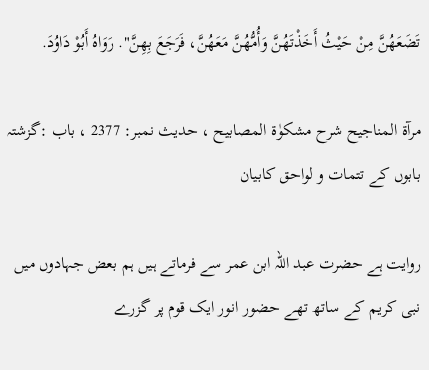تَضَعَهُنَّ مِنْ حَيْثُ أَخَذْتَهُنَّ وَأُمُّهُنَّ مَعَهُنَّ، فَرَجَعَ بِهِنَّ". رَوَاهُ أَبُوْ دَاوُدَ.

مرآۃ المناجیح شرح مشکوٰۃ المصابیح ، حدیث نمبر: 2377 ، باب :گزشتہ بابوں کے تتمات و لواحق کابیان

روایت ہے حضرت عبد اللہ ابن عمر سے فرماتے ہیں ہم بعض جہادوں میں نبی کریم کے ساتھ تھے حضور انور ایک قوم پر گزرے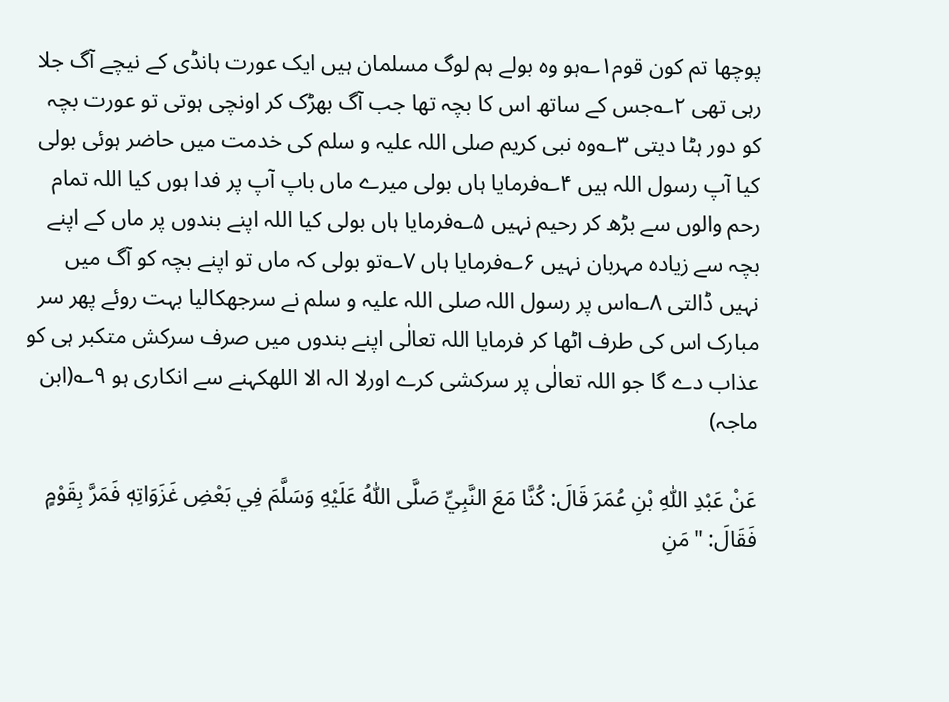پوچھا تم کون قوم۱؎ہو وہ بولے ہم لوگ مسلمان ہیں ایک عورت ہانڈی کے نیچے آگ جلا رہی تھی ۲؎جس کے ساتھ اس کا بچہ تھا جب آگ بھڑک کر اونچی ہوتی تو عورت بچہ کو دور ہٹا دیتی ۳؎وہ نبی کریم صلی اللہ علیہ و سلم کی خدمت میں حاضر ہوئی بولی کیا آپ رسول اللہ ہیں ۴؎فرمایا ہاں بولی میرے ماں باپ آپ پر فدا ہوں کیا اللہ تمام رحم والوں سے بڑھ کر رحیم نہیں ۵؎فرمایا ہاں بولی کیا اللہ اپنے بندوں پر ماں کے اپنے بچہ سے زیادہ مہربان نہیں ۶؎فرمایا ہاں ۷؎تو بولی کہ ماں تو اپنے بچہ کو آگ میں نہیں ڈالتی ۸؎اس پر رسول اللہ صلی اللہ علیہ و سلم نے سرجھکالیا بہت روئے پھر سر مبارک اس کی طرف اٹھا کر فرمایا اللہ تعالٰی اپنے بندوں میں صرف سرکش متکبر ہی کو عذاب دے گا جو اللہ تعالٰی پر سرکشی کرے اورلا الہ الا اللهکہنے سے انکاری ہو ۹؎(ابن ماجہ)

عَنْ عَبْدِ اللّٰهِ بْنِ عُمَرَ قَالَ: كُنَّا مَعَ النَّبِيِّ صَلَّى اللّٰهُ عَلَيْهِ وَسَلَّمَ فِي بَعْضِ غَزَوَاتِهٖ فَمَرَّ بِقَوْمٍ فَقَالَ: "مَنِ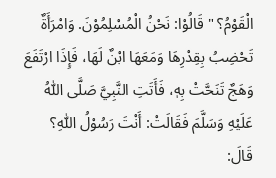الْقَوْمُ؟ " قَالُوْا: نَحْنُ الْمُسْلِمُوْنَ. وَامْرَأَةٌ تَحْضِبُ بِقِدْرِهَا وَمَعَهَا ابْنٌ لَهَا، فَإِذَا ارْتَفَعَ وَهَجٌ تَنَحَّتْ بِهٖ، فَأَتَتِ النَّبِيَّ صَلَّى اللّٰهُ عَلَيْهِ وَسَلَّمَ فَقَالَتْ: أَنْتَ رَسُوْلُ اللّٰهِ؟ قَالَ: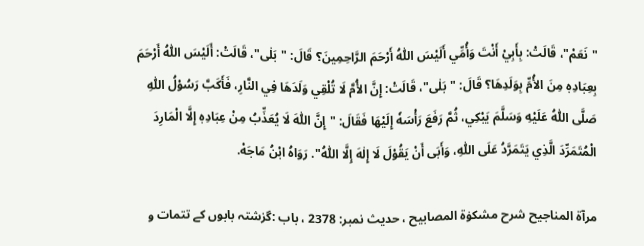"نَعَمْ"، قَالَتْ: بِأَبِيْ أَنْتَ وَأُمِّي أَلَيْسَ اللّٰهُ أَرْحَمَ الرَّاحِمِينَ؟ قَالَ: "بَلٰى"، قَالَتْ: أَلَيْسَ اللّٰهُ أَرْحَمَ بِعِبَادِهٖ مِنَ الأُمِّ بِوَلَدِهَا؟ قَالَ: "بَلٰى"، قَالَتْ: إِنَّ الأُمَّ لَا تُلْقِي وَلَدَهَا فِي النَّارِ، فَأَكَبَّ رَسُوْلُ اللّٰهِ صَلَّى اللّٰهُ عَلَيْهِ وَسَلَّمَ يَبْكِي، ثُمَّ رَفَعَ رَأْسَهٗ إِلَيْهَا فَقَالَ: "إِنَّ اللّٰهَ لَا يُعَذِّبُ مِنْ عِبَادِهٖ إِلَّا الْمَارِدَ الْمُتَمَرِّدَ الَّذِي يَتَمَرَّدُ عَلَى اللّٰهِ، وَأَبَى أَنْ يَقُوْلَ لَا إِلٰهَ إِلَّا اللّٰهُ". رَوَاهُ ابْنُ مَاجَهْ.

مرآۃ المناجیح شرح مشکوٰۃ المصابیح ، حدیث نمبر: 2378 ، باب :گزشتہ بابوں کے تتمات و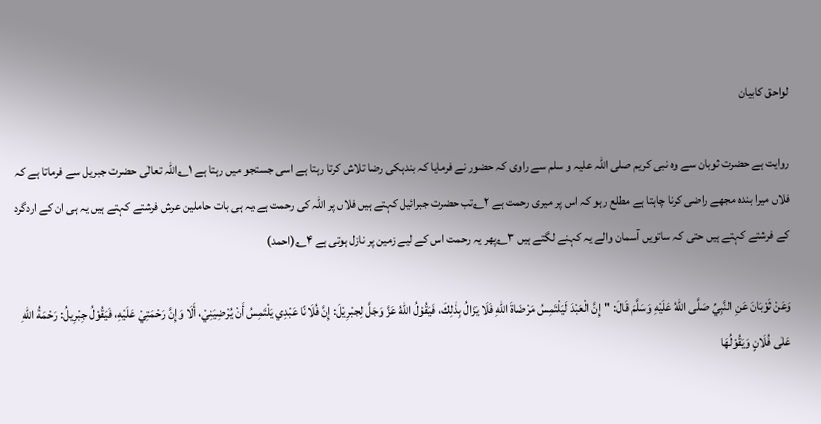لواحق کابیان

روایت ہے حضرت ثوبان سے وہ نبی کریم صلی اللہ علیہ و سلم سے راوی کہ حضور نے فرمایا کہ بندہکی رضا تلاش کرتا رہتا ہے اسی جستجو میں رہتا ہے ۱؎اللہ تعالٰی حضرت جبریل سے فرماتا ہے کہ فلاں میرا بندہ مجھے راضی کرنا چاہتا ہے مطلع رہو کہ اس پر میری رحمت ہے ۲؎تب حضرت جبرائیل کہتے ہیں فلاں پر اللہ کی رحمت ہے،یہ ہی بات حاملین عرش فرشتے کہتے ہیں یہ ہی ان کے اردگرد کے فرشتے کہتے ہیں حتی کہ ساتویں آسمان والے یہ کہنے لگتے ہیں ۳؎پھر یہ رحمت اس کے لیے زمین پر نازل ہوتی ہے ۴؎(احمد)

وَعَنْ ثَوْبَانَ عَنِ النَّبِيِّ صَلَّى اللّٰهُ عَلَيْهِ وَسَلَّمَ قَالَ: "إِنَّ الْعَبْدَ لَيَلْتَمِسُ مَرْضَاةَ اللّٰهِ فَلَا يَزَالُ بِذٰلِكَ، فَيَقُوْلُ اللّٰهُ عَزَّ وَجَلَّ لِجبْرِيْلَ: إِنَّ فُلَانًا عَبْدِي يَلْتَمِسُ أَنْ يُرْضِيَنِيْ، أَلَا وَإِنَّ رَحْمَتِيْ عَلَيْهِ، فَيَقُوْلُ جِبْرِيلُ: رَحْمَةُ اللّٰهِ عَلٰى فُلَانٍ وَيَقُوْلُهَا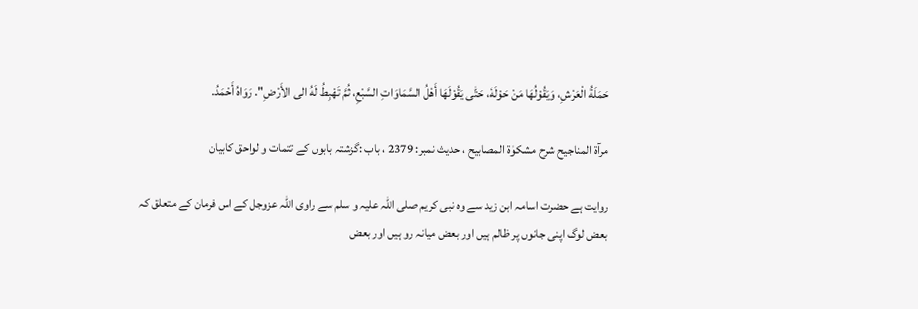حَمَلَةُ الْعَرْشِ، وَيَقُوْلُهَا مَنْ حَوْلَهٗ، حَتّٰى يَقُوْلَهَا أَهْلُ السَّمَاوَاتِ السَّبْعِ، ثُمَّ تَهْبِطُ لَهُ الى الأَرْضِ". رَوَاهُ أَحْمَدُ.

مرآۃ المناجیح شرح مشکوٰۃ المصابیح ، حدیث نمبر: 2379 ، باب :گزشتہ بابوں کے تتمات و لواحق کابیان

روایت ہے حضرت اسامہ ابن زید سے وہ نبی کریم صلی اللہ علیہ و سلم سے راوی اللہ عزوجل کے اس فرمان کے متعلق کہ بعض لوگ اپنی جانوں پر ظالم ہیں اور بعض میانہ رو ہیں اور بعض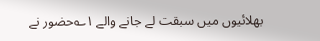بھلائیوں میں سبقت لے جانے والے ۱؎حضور نے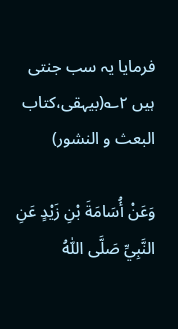فرمایا یہ سب جنتی ہیں ۲؎(بیہقی،کتاب البعث و النشور)

وَعَنْ أُسَامَةَ بْنِ زَيْدٍ عَنِ النَّبِيِّ صَلَّى اللّٰهُ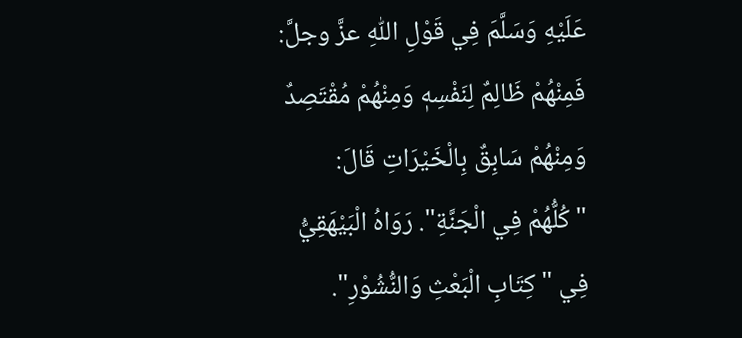عَلَيْهِ وَسَلَّمَ فِي قَوْلِ اللّٰهِ عزَّ وجلَّ: فَمِنْهُمْ ظَالِمٌ لِنَفْسِهٖ وَمِنْهُمْ مُقْتَصِدٌ وَمِنْهُمْ سَابِقٌ بِالْخَيْرَاتِ قَالَ: "كُلُّهُمْ فِي الْجَنَّةِ". رَوَاهُ الْبَيْهَقِيُّ فِي "كِتَابِ الْبَعْثِ وَالنُّشُوْرِ".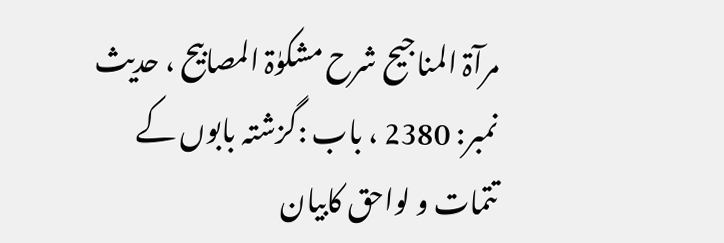مرآۃ المناجیح شرح مشکوٰۃ المصابیح ، حدیث نمبر: 2380 ، باب :گزشتہ بابوں کے تتمات و لواحق کابیان